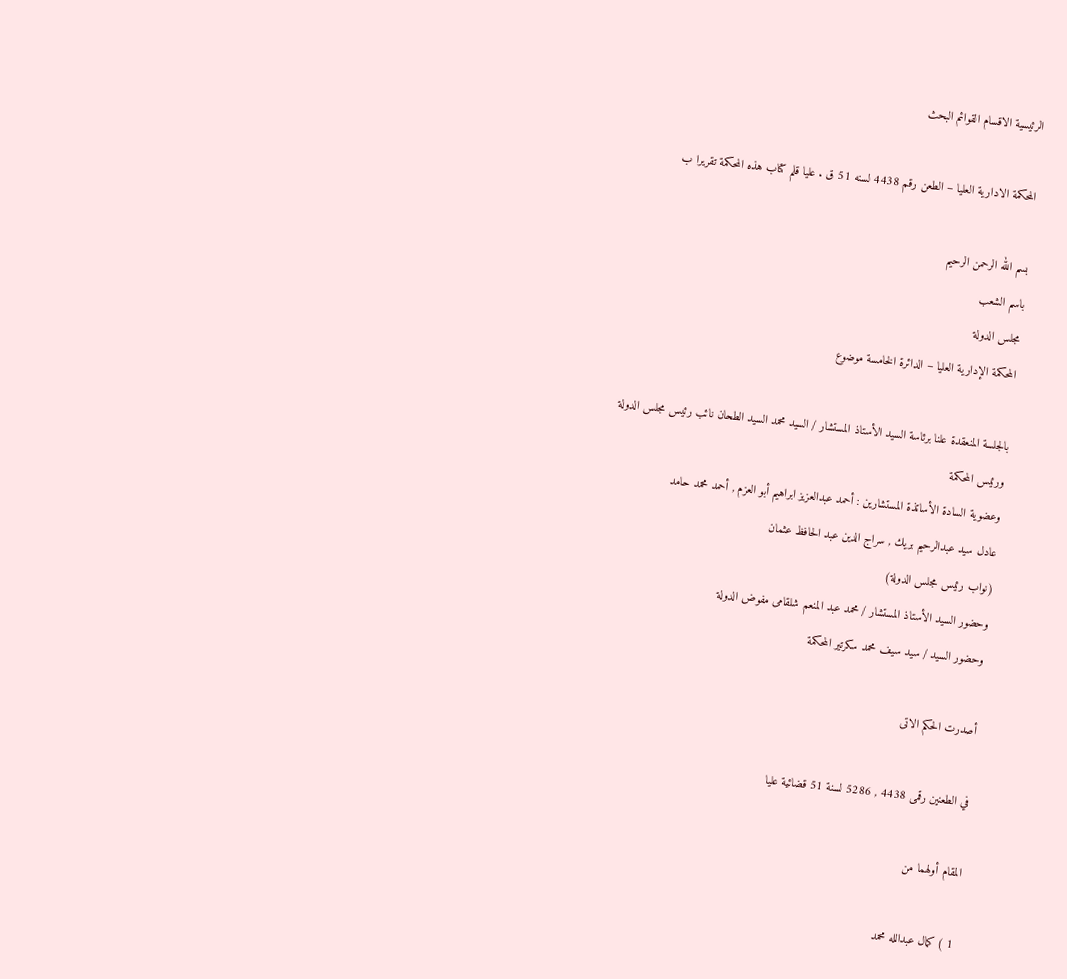الرئيسية الاقسام القوائم البحث

المحكمة الادارية العليا – الطعن رقم 4438 لسنه 51 ق . عليا قلم كتاب هذه المحكمة تقريرا ب

بسم الله الرحمن الرحيم
باسم الشعب
مجلس الدولة
المحكمة الإدارية العليا – الدائرة الخامسة موضوع

بالجلسة المنعقدة علنا برئاسة السيد الأستاذ المستشار / السيد محمد السيد الطحان نائب رئيس مجلس الدولة
ورئيس المحكمة
وعضوية السادة الأساتذة المستشارين : أحمد عبدالعزيز ابراهيم أبو العزم , أحمد محمد حامد
عادل سيد عبدالرحيم بريك , سراج الدين عبد الحافظ عثمان
(نواب رئيس مجلس الدولة)
وحضور السيد الأستاذ المستشار / محمد عبد المنعم شلقامى مفوض الدولة
وحضور السيد / سيد سيف محمد سكرتير المحكمة

أصدرت الحكم الاتى

في الطعنين رقمى 4438 , 5286 لسنة 51 قضائية عليا

المقام أولهما من

1 ) كمال عبدالله محمد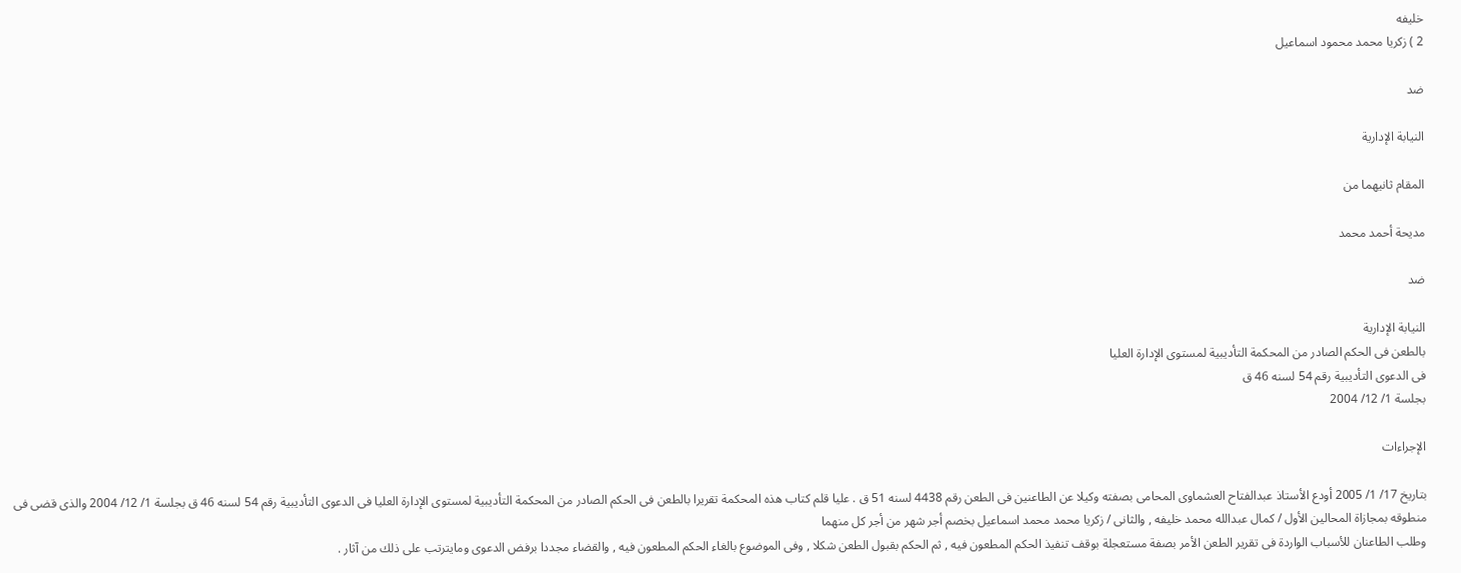خليفه
2 ) زكريا محمد محمود اسماعيل

ضد

النيابة الإدارية

المقام ثانيهما من

مديحة أحمد محمد

ضد

النيابة الإدارية
بالطعن فى الحكم الصادر من المحكمة التأديبية لمستوى الإدارة العليا
فى الدعوى التأديبية رقم 54 لسنه 46 ق
بجلسة 1/ 12/ 2004

الإجراءات

بتاريخ 17/ 1/ 2005 أودع الأستاذ عبدالفتاح العشماوى المحامى بصفته وكيلا عن الطاعنين فى الطعن رقم 4438 لسنه 51 ق . عليا قلم كتاب هذه المحكمة تقريرا بالطعن فى الحكم الصادر من المحكمة التأديبية لمستوى الإدارة العليا فى الدعوى التأديبية رقم 54 لسنه 46 ق بجلسة 1/ 12/ 2004 والذى قضى فى منطوقه بمجازاة المحالين الأول / كمال عبدالله محمد خليفه , والثانى / زكريا محمد محمد اسماعيل بخصم أجر شهر من أجر كل منهما
وطلب الطاعنان للأسباب الواردة فى تقرير الطعن الأمر بصفة مستعجلة بوقف تنفيذ الحكم المطعون فيه , ثم الحكم بقبول الطعن شكلا , وفى الموضوع بالغاء الحكم المطعون فيه , والقضاء مجددا برفض الدعوى ومايترتب على ذلك من آثار .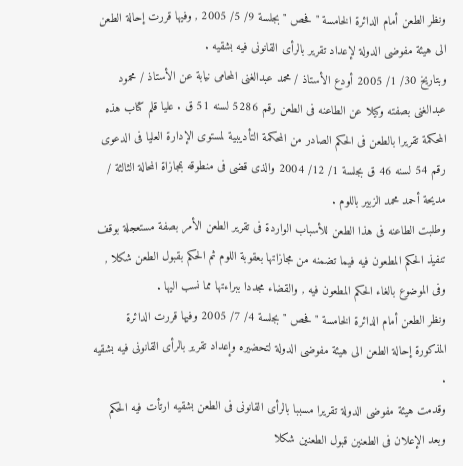ونظر الطعن أمام الدائرة الخامسة " فحص " بجلسة 9/ 5/ 2005 , وفيها قررت إحالة الطعن الى هيئة مفوضى الدولة لإعداد تقرير بالرأى القانونى فيه بشقيه .
وبتاريخ 30/ 1/ 2005 أودع الأستاذ / محمد عبدالغنى المحامى نيابة عن الأستاذ / محمود عبدالغنى بصفته وكيلا عن الطاعنه فى الطعن رقم 5286 لسنه 51 ق . عليا قلم كتاب هذه المحكمة تقريرا بالطعن فى الحكم الصادر من المحكمة التأديبية لمستوى الإدارة العليا فى الدعوى رقم 54 لسنه 46 ق بجلسة 1/ 12/ 2004 والذى قضى فى منطوقه بمجازاة المحالة الثالثة / مديحة أحمد محمد الزبير باللوم .
وطلبت الطاعنه فى هذا الطعن للأسباب الواردة فى تقرير الطعن الأمر بصفة مستعجلة بوقف تنفيذ الحكم المطعون فيه فيما تضمنه من مجازاتها بعقوبة اللوم ثم الحكم بقبول الطعن شكلا , وفى الموضوع بالغاء الحكم المطعون فيه , والقضاء مجددا ببراءتها مما نسب اليها .
ونظر الطعن أمام الدائرة الخامسة " فحص " بجلسة 4/ 7/ 2005 وفيها قررت الدائرة المذكورة إحالة الطعن الى هيئة مفوضى الدولة لتحضيره وإعداد تقرير بالرأى القانونى فيه بشقيه .
وقدمت هيئة مفوضى الدولة تقريرا مسببا بالرأى القانونى فى الطعن بشقيه ارتأت فيه الحكم وبعد الإعلان فى الطعنين قبول الطعنين شكلا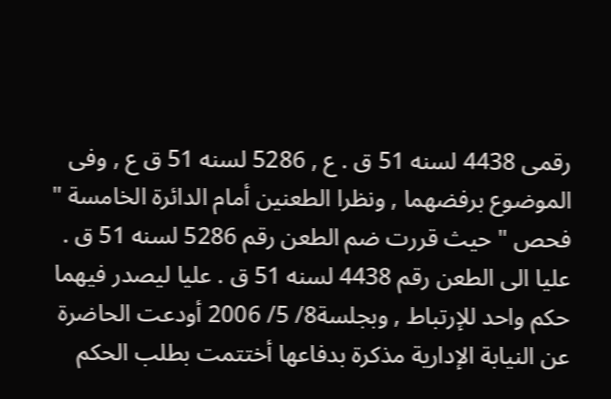رقمى 4438 لسنه 51 ق . ع , 5286 لسنه 51 ق ع , وفى الموضوع برفضهما , ونظرا الطعنين أمام الدائرة الخامسة " فحص " حيث قررت ضم الطعن رقم 5286 لسنه 51 ق . عليا الى الطعن رقم 4438 لسنه 51 ق . عليا ليصدر فيهما حكم واحد للإرتباط , وبجلسة8/ 5/ 2006 أودعت الحاضرة عن النيابة الإدارية مذكرة بدفاعها أختتمت بطلب الحكم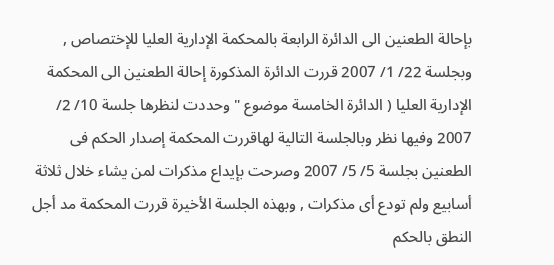بإحالة الطعنين الى الدائرة الرابعة بالمحكمة الإدارية العليا للإختصاص , وبجلسة 22/ 1/ 2007 قررت الدائرة المذكورة إحالة الطعنين الى المحكمة الإدارية العليا ( الدائرة الخامسة موضوع " وحددت لنظرها جلسة 10/ 2/ 2007 وفيها نظر وبالجلسة التالية لهاقررت المحكمة إصدار الحكم فى الطعنين بجلسة 5/ 5/ 2007 وصرحت بإيداع مذكرات لمن يشاء خلال ثلاثة أسابيع ولم تودع أى مذكرات , وبهذه الجلسة الأخيرة قررت المحكمة مد أجل النطق بالحكم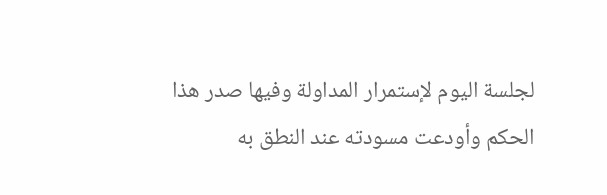لجلسة اليوم لإستمرار المداولة وفيها صدر هذا الحكم وأودعت مسودته عند النطق به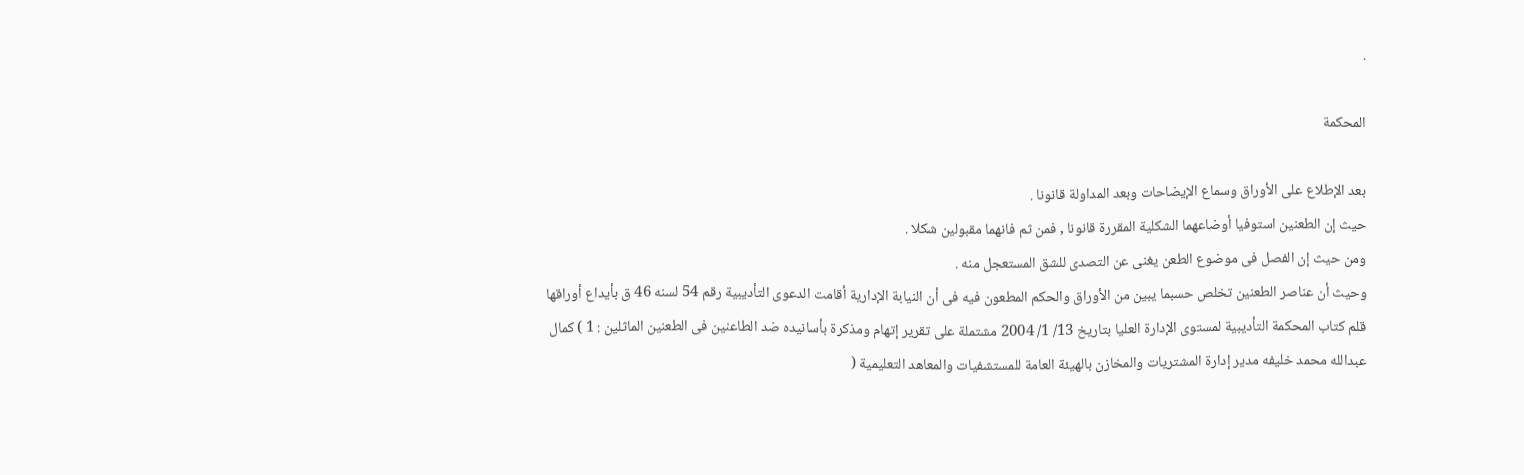.

المحكمة

بعد الإطلاع على الأوراق وسماع الإيضاحات وبعد المداولة قانونا .
حيث إن الطعنين استوفيا أوضاعهما الشكلية المقررة قانونا , فمن ثم فانهما مقبولين شكلا .
ومن حيث إن الفصل فى موضوع الطعن يغنى عن التصدى للشق المستعجل منه .
وحيث أن عناصر الطعنين تخلص حسبما يبين من الأوراق والحكم المطعون فيه فى أن النيابة الإدارية أقامت الدعوى التأديبية رقم 54 لسنه 46 ق بأيداع أوراقها قلم كتاب المحكمة التأديبية لمستوى الإدارة العليا بتاريخ 13/ 1/ 2004 مشتملة على تقرير إتهام ومذكرة بأسانيده ضد الطاعنين فى الطعنين الماثلين : 1 ) كمال عبدالله محمد خليفه مدير إدارة المشتريات والمخازن بالهيئة العامة للمستشفيات والمعاهد التعليمية (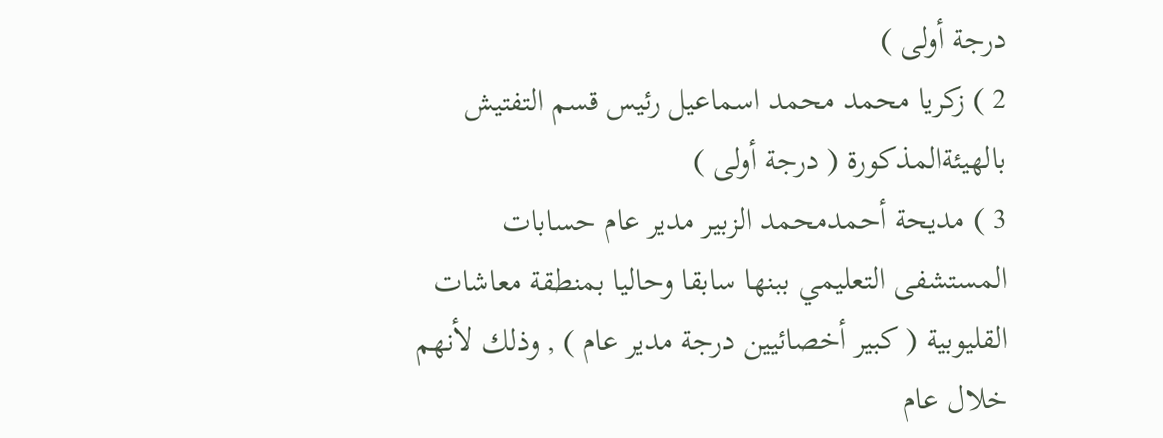درجة أولى )
2 ) زكريا محمد محمد اسماعيل رئيس قسم التفتيش بالهيئةالمذكورة ( درجة أولى )
3 ) مديحة أحمدمحمد الزبير مدير عام حسابات المستشفى التعليمي ببنها سابقا وحاليا بمنطقة معاشات القليوبية ( كبير أخصائيين درجة مدير عام ) , وذلك لأنهم خلال عام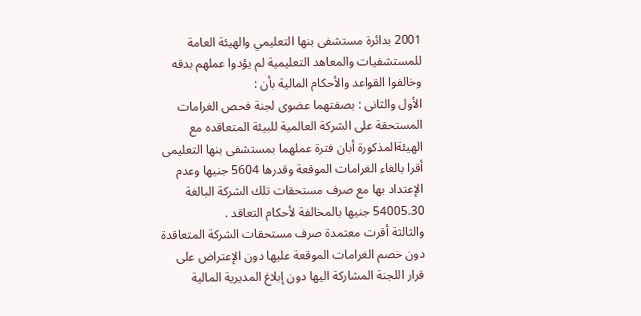2001 بدائرة مستشفى بنها التعليمي والهيئة العامة للمستشفيات والمعاهد التعليمية لم يؤدوا عملهم بدقه وخالفوا القواعد والأحكام المالية بأن :
الأول والثانى : بصفتهما عضوى لجنة فحص الغرامات المستحقة على الشركة العالمية للبيئة المتعاقده مع الهيئةالمذكورة أبان فترة عملهما بمستشفى بنها التعليمى أقرا بالغاء الغرامات الموقعة وقدرها 5604 جنيها وعدم الإعتداد بها مع صرف مستحقات تلك الشركة البالغة 54005.30 جنيها بالمخالفة لأحكام التعاقد .
والثالثة أقرت معتمدة صرف مستحقات الشركة المتعاقدة دون خصم الغرامات الموقعة عليها دون الإعتراض على قرار اللجنة المشاركة اليها دون إبلاغ المديرية المالية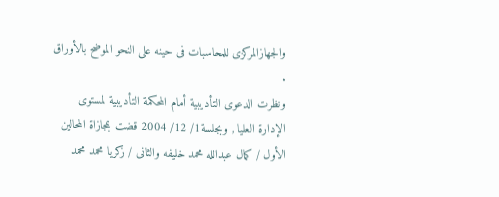والجهازالمركزى للمحاسبات فى حينه على النحو الموضح بالأوراق .
ونظرت الدعوى التأديبية أمام المحكمة التأديبية لمستوى الإدارة العليا , وبجلسة1/ 12/ 2004 قضت بمجازاة المحالين الأول / كمال عبدالله محمد خليفه والثانى / زكريا محمد محمد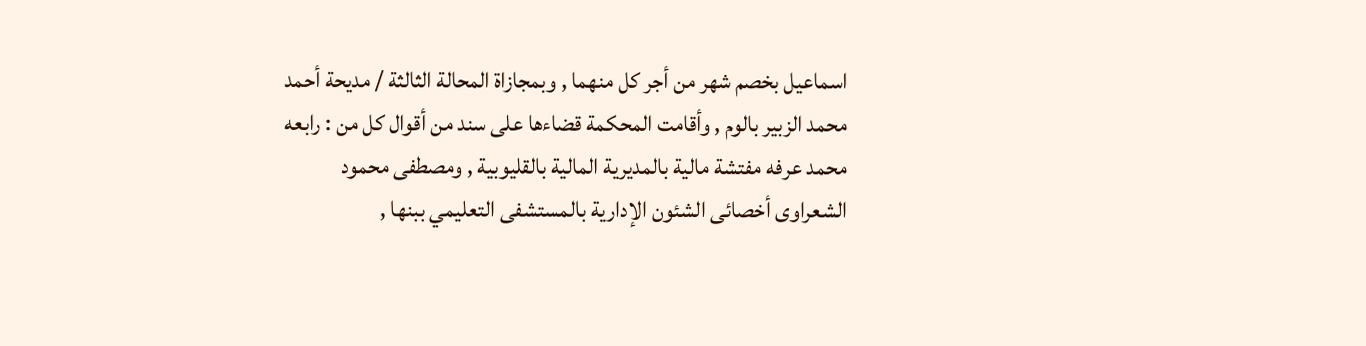اسماعيل بخصم شهر من أجر كل منهما , وبمجازاة المحالة الثالثة / مديحة أحمد محمد الزبير بالوم , وأقامت المحكمة قضاءها على سند من أقوال كل من : رابعه محمد عرفه مفتشة مالية بالمديرية المالية بالقليوبية , ومصطفى محمود الشعراوى أخصائى الشئون الإدارية بالمستشفى التعليمي ببنها ,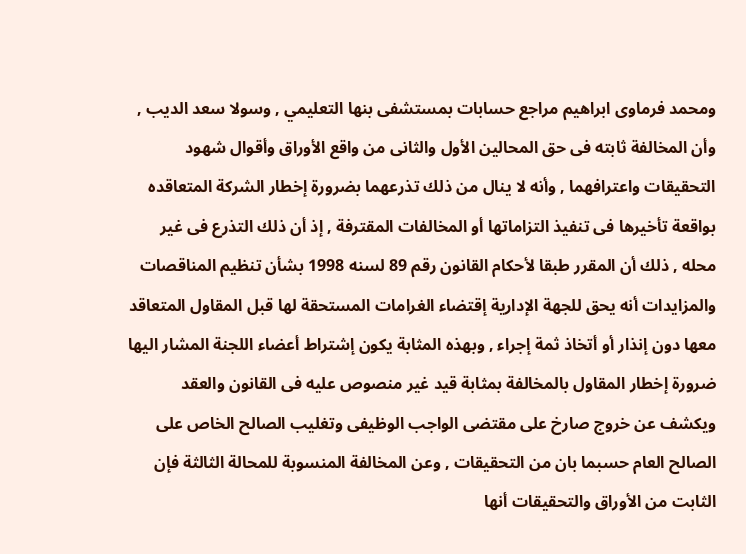ومحمد فرماوى ابراهيم مراجع حسابات بمستشفى بنها التعليمي , وسولا سعد الديب , وأن المخالفة ثابته فى حق المحالين الأول والثانى من واقع الأوراق وأقوال شهود التحقيقات واعترافهما , وأنه لا ينال من ذلك تذرعهما بضرورة إخطار الشركة المتعاقده بواقعة تأخيرها فى تنفيذ التزاماتها أو المخالفات المقترفة , إذ أن ذلك التذرع فى غير محله , ذلك أن المقرر طبقا لأحكام القانون رقم 89 لسنه 1998 بشأن تنظيم المناقصات والمزايدات أنه يحق للجهة الإدارية إقتضاء الغرامات المستحقة لها قبل المقاول المتعاقد معها دون إنذار أو أتخاذ ثمة إجراء , وبهذه المثابة يكون إشتراط أعضاء اللجنة المشار اليها ضرورة إخطار المقاول بالمخالفة بمثابة قيد غير منصوص عليه فى القانون والعقد ويكشف عن خروج صارخ على مقتضى الواجب الوظيفى وتغليب الصالح الخاص على الصالح العام حسبما بان من التحقيقات , وعن المخالفة المنسوبة للمحالة الثالثة فإن الثابت من الأوراق والتحقيقات أنها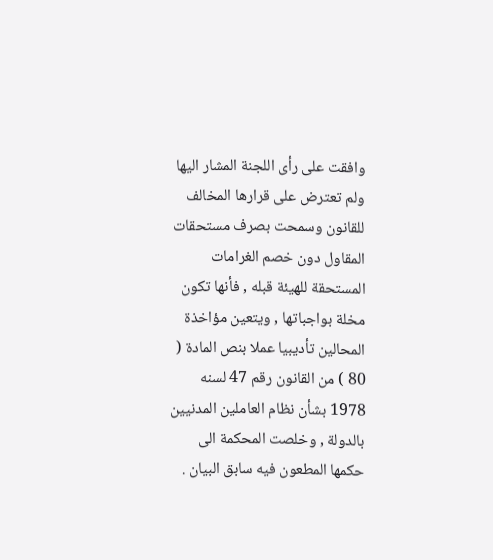وافقت على رأى اللجنة المشار اليها ولم تعترض على قرارها المخالف للقانون وسمحت بصرف مستحقات المقاول دون خصم الغرامات المستحقة للهيئة قبله , فأنها تكون مخلة بواجباتها , ويتعين مؤاخذة المحالين تأديبيا عملا بنص المادة ( 80 ) من القانون رقم 47 لسنه 1978 بشأن نظام العاملين المدنيين بالدولة , وخلصت المحكمة الى حكمها المطعون فيه سابق البيان .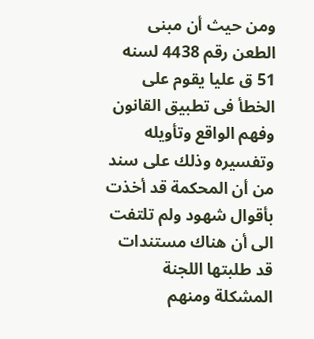ومن حيث أن مبنى الطعن رقم 4438 لسنه 51 ق عليا يقوم على الخطأ فى تطبيق القانون وفهم الواقع وتأويله وتفسيره وذلك على سند من أن المحكمة قد أخذت بأقوال شهود ولم تلتفت الى أن هناك مستندات قد طلبتها اللجنة المشكلة ومنهم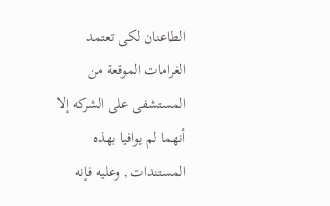الطاعنان لكى تعتمد الغرامات الموقعة من المستشفى على الشركه إلا أنهما لم يوافيا بهذه المستندات , وعليه فإنه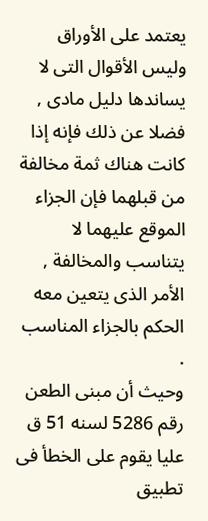يعتمد على الأوراق وليس الأقوال التى لا يساندها دليل مادى , فضلا عن ذلك فإنه إذا كانت هناك ثمة مخالفة من قبلهما فإن الجزاء الموقع عليهما لا يتناسب والمخالفة , الأمر الذى يتعين معه الحكم بالجزاء المناسب .
وحيث أن مبنى الطعن رقم 5286 لسنه 51 ق عليا يقوم على الخطأ فى تطبيق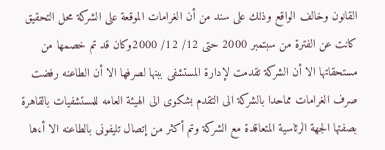القانون وخالف الواقع وذلك على سند من أن الغرامات الموقعة على الشركة محل التحقيق كانت عن الفترة من سبتمبر 2000 حتى 12/ 12/ 2000وكان قد تم خصمها من مستحقاتها الا أن الشركة تقدمت لإدارة المستشفى ببنها لصرفها الا أن الطاعنه رفضت صرف الغرامات مماحدا بالشركة الى التقدم بشكوى الى الهيئة العامه للمستشفيات بالقاهرة بصفتها الجهة الرئاسية المتعاقدة مع الشركة وتم أكثر من إتصال تليفونى بالطاعنه الا أ،ها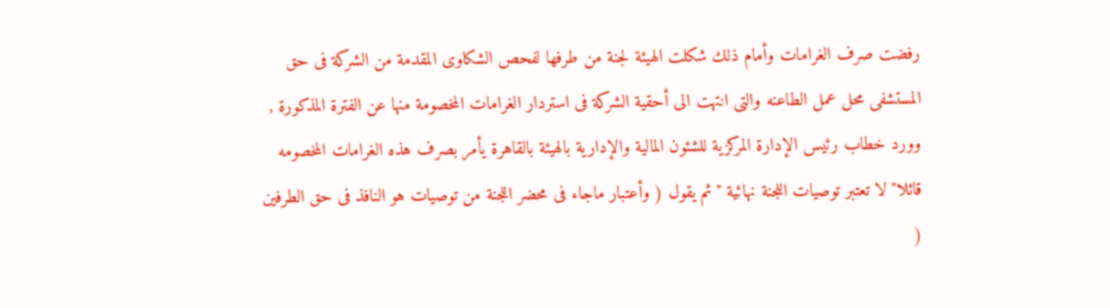رفضت صرف الغرامات وأمام ذلك شكلت الهيئة لجنة من طرفها لفحص الشكاوى المقدمة من الشركة فى حق المستشفى محل عمل الطاعنه والتى انتهت الى أحقية الشركة فى استردار الغرامات المخصومة منها عن الفترة المذكورة , وورد خطاب رئيس الإدارة المركزية للشئون المالية والإدارية بالهيئة بالقاهرة يأمر بصرف هذه الغرامات المخصومه قائلا" لا تعتبر توصيات اللجنة نهائية " ثم يقول ( وأعتبار ماجاء فى محضر اللجنة من توصيات هو النافذ فى حق الطرفين (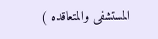المستشفى والمتعاقده )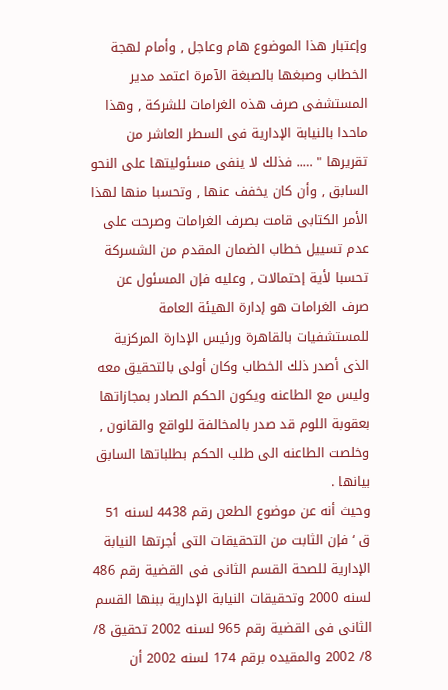وإعتبار هذا الموضوع هام وعاجل , وأمام لهجة الخطاب وصبغها بالصبغة الآمرة اعتمد مدير المستشفى صرف هذه الغرامات للشركة , وهذا ماحدا بالنيابة الإدارية فى السطر العاشر من تقريرها " ….. فذلك لا ينفى مسئوليتها على النحو السابق , وأن كان يخفف عنها , وتحسبا منها لهذا الأمر الكتابى قامت بصرف الغرامات وصرحت على عدم تسييل خطاب الضمان المقدم من الشسركة تحسبا لأية إحتمالات , وعليه فإن المسئول عن صرف الغرامات هو إدارة الهيئة العامة للمستشفيات بالقاهرة ورئيس الإدارة المركزية الذى أصدر ذلك الخطاب وكان أولى بالتحقيق معه وليس مع الطاعنه ويكون الحكم الصادر بمجازاتها بعقوبة اللوم قد صدر بالمخالفة للواقع والقانون , وخلصت الطاعنه الى طلب الحكم بطلباتها السابق بيانها .
وحيث أنه عن موضوع الطعن رقم 4438 لسنه 51 ق ‘ فإن الثابت من التحقيقات التى أجرتها النيابة الإدارية للصحة القسم الثانى فى القضية رقم 486 لسنه 2000 وتحقيقات النيابة الإدارية ببنها القسم الثانى فى القضية رقم 965 لسنه 2002 تحقيق 8/ 8/ 2002 والمقيده برقم 174 لسنه 2002 أن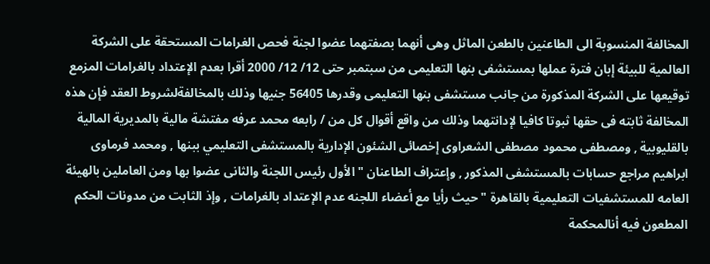المخالفة المنسوبة الى الطاعنين بالطعن الماثل وهى أنهما بصفتهما عضوا لجنة فحص الغرامات المستحقة على الشركة العالمية للبيئة إبان فترة عملها بمستشفى بنها التعليمى من سبتمبر حتى 12/ 12/ 2000 أقرا بعدم الإعتداد بالغرامات المزمع توقيعها على الشركة المذكورة من جانب مستشفى بنها التعليمى وقدرها 56405 جنيها وذلك بالمخالفةلشروط العقد فإن هذه المخالفة ثابته فى حقها ثبوتا كافيا لإدانتهما وذلك من واقع أقوال كل من / رابعه محمد عرفه مفتشة مالية بالمديرية المالية بالقليوبية , ومصطفى محمود مصطفى الشعراوى إخصائى الشئون الإدارية بالمستشفى التعليمي ببنها , ومحمد فرماوى ابراهيم مراجع حسابات بالمستشفى المذكور , وإعتراف الطاعنان " الأول رئيس اللجنة والثانى عضوا بها ومن العاملين بالهيئة العامه للمستشفيات التعليمية بالقاهرة " حيث رأيا مع أعضاء اللجنه عدم الإعتداد بالغرامات , وإذ الثابت من مدونات الحكم المطعون فيه أنالمحكمة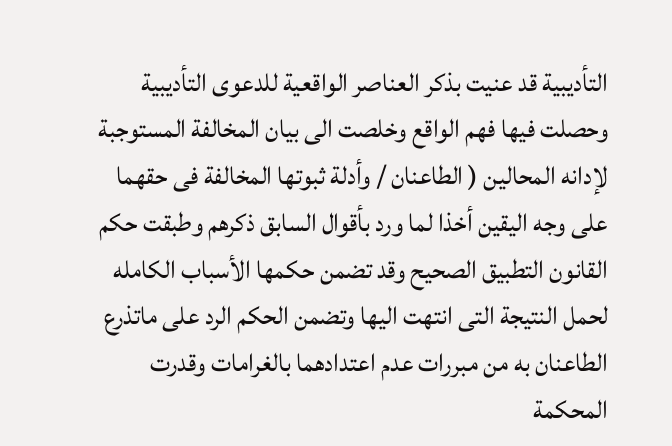التأديبية قد عنيت بذكر العناصر الواقعية للدعوى التأديبية وحصلت فيها فهم الواقع وخلصت الى بيان المخالفة المستوجبة لإدانه المحالين ( الطاعنان / وأدلة ثبوتها المخالفة فى حقهما على وجه اليقين أخذا لما ورد بأقوال السابق ذكرهم وطبقت حكم القانون التطبيق الصحيح وقد تضمن حكمها الأسباب الكامله لحمل النتيجة التى انتهت اليها وتضمن الحكم الرد على ماتذرع الطاعنان به من مبررات عدم اعتدادهما بالغرامات وقدرت المحكمة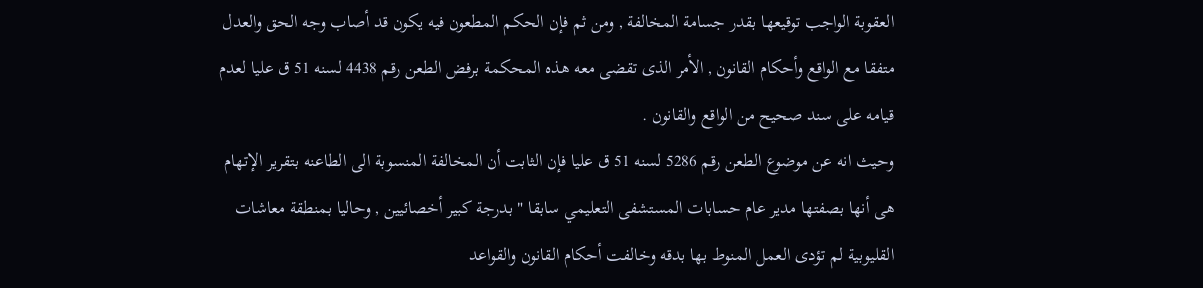العقوبة الواجب توقيعها بقدر جسامة المخالفة , ومن ثم فإن الحكم المطعون فيه يكون قد أصاب وجه الحق والعدل متفقا مع الواقع وأحكام القانون , الأمر الذى تقضى معه هذه المحكمة برفض الطعن رقم 4438 لسنه 51 ق عليا لعدم قيامه على سند صحيح من الواقع والقانون .
وحيث انه عن موضوع الطعن رقم 5286 لسنه 51 ق عليا فإن الثابت أن المخالفة المنسوبة الى الطاعنه بتقرير الإتهام هى أنها بصفتها مدير عام حسابات المستشفى التعليمي سابقا " بدرجة كبير أخصائيين , وحاليا بمنطقة معاشات القليوبية لم تؤدى العمل المنوط بها بدقه وخالفت أحكام القانون والقواعد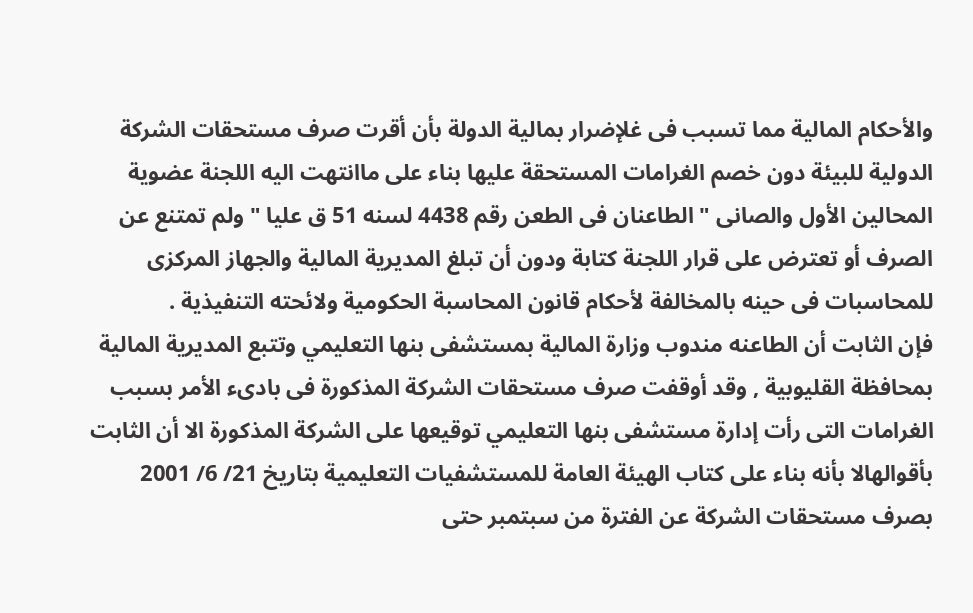والأحكام المالية مما تسبب فى غلإضرار بمالية الدولة بأن أقرت صرف مستحقات الشركة الدولية للبيئة دون خصم الغرامات المستحقة عليها بناء على ماانتهت اليه اللجنة عضوية المحالين الأول والصانى " الطاعنان فى الطعن رقم 4438 لسنه 51 ق عليا " ولم تمتنع عن الصرف أو تعترض على قرار اللجنة كتابة ودون أن تبلغ المديرية المالية والجهاز المركزى للمحاسبات فى حينه بالمخالفة لأحكام قانون المحاسبة الحكومية ولائحته التنفيذية .
فإن الثابت أن الطاعنه مندوب وزارة المالية بمستشفى بنها التعليمي وتتبع المديرية المالية بمحافظة القليوبية , وقد أوقفت صرف مستحقات الشركة المذكورة فى بادىء الأمر بسبب الغرامات التى رأت إدارة مستشفى بنها التعليمي توقيعها على الشركة المذكورة الا أن الثابت بأقوالهالا بأنه بناء على كتاب الهيئة العامة للمستشفيات التعليمية بتاريخ 21/ 6/ 2001 بصرف مستحقات الشركة عن الفترة من سبتمبر حتى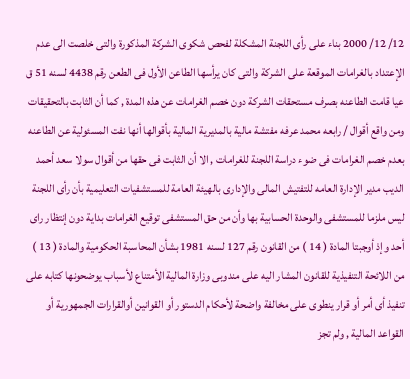12/ 12/ 2000 بناء على رأى اللجنة المشكلة لفحص شكوى الشركة المذكورة والتى خلصت الى عدم الإعتداد بالغرامات الموقعة على الشركة والتى كان يرأسها الطاعن الأول فى الطعن رقم 4438 لسنه 51 ق عيا قامت الطاعنه بصرف مستحقات الشركة دون خصم الغرامات عن هذه المدة , كما أن الثابت بالتحقيقات ومن واقع أقوال / رابعه محمد عرفه مفتشة مالية بالمديرية المالية بأقوالها أنها نفت المسئولية عن الطاعنه بعدم خصم الغرامات فى ضوء دراسة اللجنة للغرامات , الا أن الثابت فى حقها من أقوال سولا سعد أحمد الديب مدير الإدارة العامه للتفتيش المالى والإدارى بالهيئة العامة للمستشفيات التعليمية بأن رأى اللجنة ليس ملزما للمستشفى والوحدة الحسابية بها وأن من حق المستشفى توقيع الغرامات بداية دون إنتظار راى أحد وإذ أوجبتا المادة ( 14 ) من القانون رقم 127 لسنه 1981 بشأن المحاسبة الحكومية والمادة ( 13 ) من اللائحة التنفيذية للقانون المشار اليه على مندوبى وزارة المالية الأمتناع لأسباب يوضحونها كتابه على تنفيذ أى أمر أو قرار ينطوى على مخالفة واضحة لأحكام الدستور أو القوانين أوالقرارات الجمهورية أو القواعد المالية , ولم تجز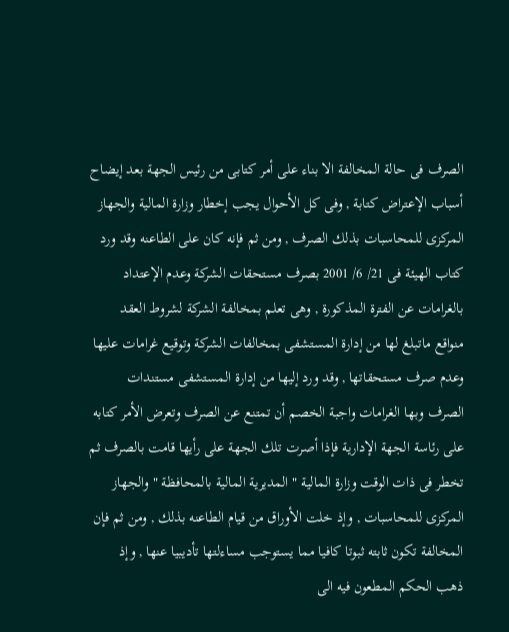الصرف فى حالة المخالفة الا بناء على أمر كتابى من رئيس الجهة بعد إيضاح أسباب الإعتراض كتابة , وفى كل الأحوال يجب إخطار وزارة المالية والجهاز المركزى للمحاسبات بذلك الصرف , ومن ثم فإنه كان على الطاعنه وقد ورد كتاب الهيئة فى 21/ 6/ 2001 بصرف مستحقات الشركة وعدم الإعتداد بالغرامات عن الفترة المذكورة , وهى تعلم بمخالفة الشركة لشروط العقد منواقع ماتبلغ لها من إدارة المستشفى بمخالفات الشركة وتوقيع غرامات عليها وعدم صرف مستحقاتها , وقد ورد إليها من إدارة المستشفى مستندات الصرف وبها الغرامات واجبة الخصم أن تمتنع عن الصرف وتعرض الأمر كتابه على رئاسة الجهة الإدارية فإذا أصرت تلك الجهة على رأيها قامت بالصرف ثم تخطر فى ذات الوقت وزارة المالية " المديرية المالية بالمحافظة " والجهاز المركزى للمحاسبات , وإذ خلت الأوراق من قيام الطاعنه بذلك , ومن ثم فإن المخالفة تكون ثابته ثبوتا كافيا مما يستوجب مساءلتها تأديبيا عنها , وإذ ذهب الحكم المطعون فيه الى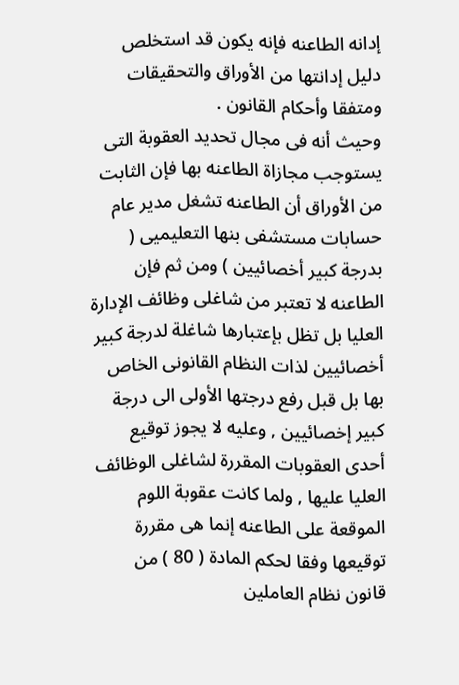إدانه الطاعنه فإنه يكون قد استخلص دليل إدانتها من الأوراق والتحقيقات ومتفقا وأحكام القانون .
وحيث أنه فى مجال تحديد العقوبة التى يستوجب مجازاة الطاعنه بها فإن الثابت من الأوراق أن الطاعنه تشغل مدير عام حسابات مستشفى بنها التعليميى ( بدرجة كبير أخصائيين ) ومن ثم فإن الطاعنه لا تعتبر من شاغلى وظائف الإدارة العليا بل تظل بإعتبارها شاغلة لدرجة كبير أخصائيين لذات النظام القانونى الخاص بها بل قبل رفع درجتها الأولى الى درجة كبير إخصائيين , وعليه لا يجوز توقيع أحدى العقوبات المقررة لشاغلى الوظائف العليا عليها , ولما كانت عقوبة اللوم الموقعة على الطاعنه إنما هى مقررة توقيعها وفقا لحكم المادة ( 80 ) من قانون نظام العاملين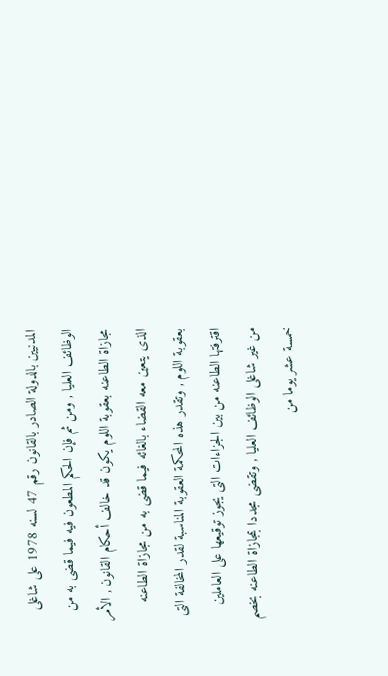المدنيين بالدولة الصادر بالقانون رقم 47 لسنه 1978 على شاغلى الوظائف العليا , ومن ثم فإن الحكم المطعون فيه فيما قضى به من مجازاة الطاعنه بعقوبة اللوم يكون قد خالف أحكام القانون , الأمر الذى يتعين معه القضاء بالغائه فيما قضى به من مجازاة الطاعنه بعقوبة اللوم , وتقدر هذه المحكمة العقوبة المناسبة لقدر المخالفة التى اقترفتها الطاعنه من بين الجزاءات التى يجوز توقيعها على العاملين من غير شاغلى الوظائف العليا , وتقضى مجددا بمجازاة الطاعنه بخصم خمسة عشر يوما من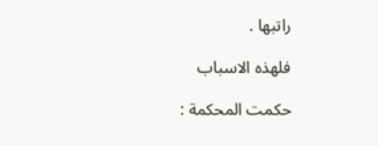راتبها .

فلهذه الاسباب

حكمت المحكمة :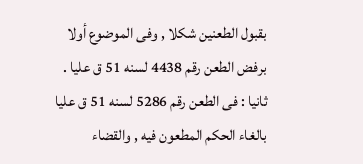بقبول الطعنين شكلا , وفى الموضوع أولا برفض الطعن رقم 4438 لسنه 51 ق عليا . ثانيا : فى الطعن رقم 5286 لسنه 51 ق عليا بالغاء الحكم المطعون فيه , والقضاء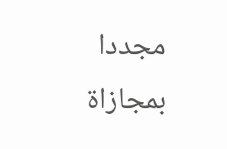مجددا بمجازاة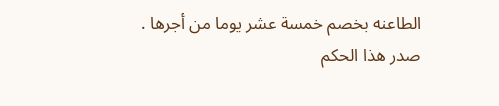الطاعنه بخصم خمسة عشر يوما من أجرها .
صدر هذا الحكم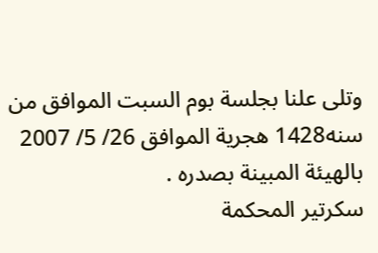وتلى علنا بجلسة بوم السبت الموافق من سنه1428 هجرية الموافق 26/ 5/ 2007 بالهيئة المبينة بصدره .
سكرتير المحكمة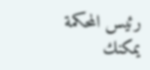رئيس المحكمة
يمكنك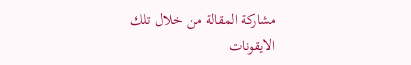مشاركة المقالة من خلال تلك الايقونات